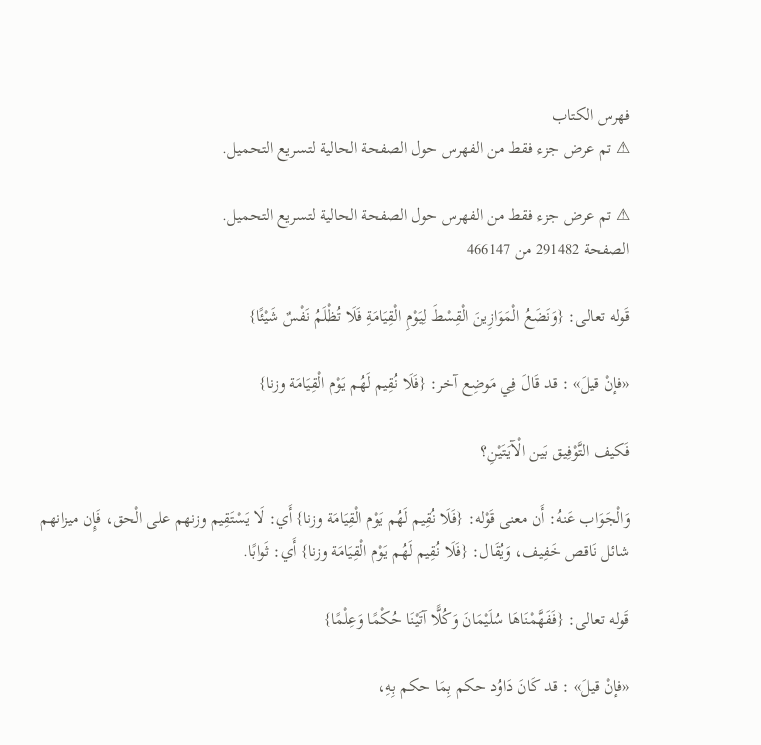فهرس الكتاب
⚠ تم عرض جزء فقط من الفهرس حول الصفحة الحالية لتسريع التحميل.

⚠ تم عرض جزء فقط من الفهرس حول الصفحة الحالية لتسريع التحميل.
الصفحة 291482 من 466147

قَوله تعالى: {وَنَضَعُ الْمَوَازِينَ الْقِسْطَ لِيَوْمِ الْقِيَامَةِ فَلَا تُظْلَمُ نَفْسٌ شَيْئًا}

«فإنْ قيلَ» : قد قَالَ فِي مَوضِع آخر: {فَلَا نُقِيم لَهُم يَوْم الْقِيَامَة وزنا}

فَكيف التَّوْفِيق بَين الْآيَتَيْنِ؟

وَالْجَوَاب عَنهُ: أَن معنى قَوْله: {فَلَا نُقِيم لَهُم يَوْم الْقِيَامَة وزنا} أَي: لَا يَسْتَقِيم وزنهم على الْحق، فَإِن ميزانهم شائل نَاقص خَفِيف، وَيُقَال: {فَلَا نُقِيم لَهُم يَوْم الْقِيَامَة وزنا} أَي: ثَوابًا.

قَوله تعالى: {فَفَهَّمْنَاهَا سُلَيْمَانَ وَكُلًّا آتَيْنَا حُكْمًا وَعِلْمًا}

«فإنْ قيلَ» : قد كَانَ دَاوُد حكم بِمَا حكم بِهِ،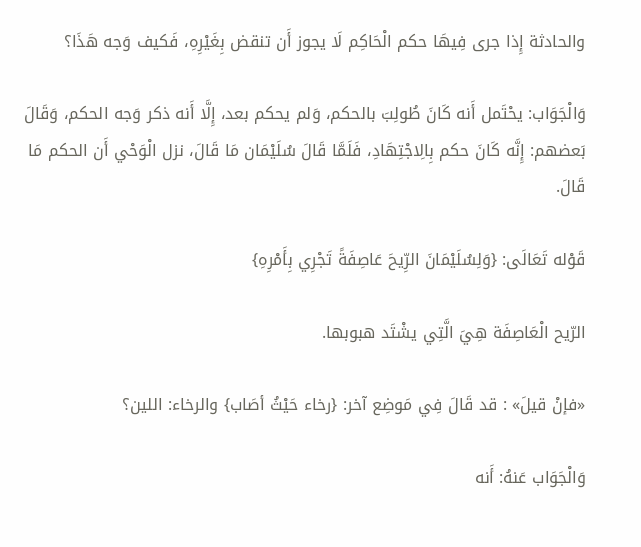والحادثة إِذا جرى فِيهَا حكم الْحَاكِم لَا يجوز أَن تنقض بِغَيْرِهِ، فَكيف وَجه هَذَا؟

وَالْجَوَاب: يحْتَمل أَنه كَانَ طُولِبَ بالحكم، وَلم يحكم بعد، إِلَّا أَنه ذكر وَجه الحكم، وَقَالَ بَعضهم: إِنَّه كَانَ حكم بِالِاجْتِهَادِ، فَلَمَّا قَالَ سُلَيْمَان مَا قَالَ، نزل الْوَحْي أَن الحكم مَا قَالَ.

قَوْله تَعَالَى: {وَلِسُلَيْمَانَ الرِّيحَ عَاصِفَةً تَجْرِي بِأَمْرِهِ}

الرّيح الْعَاصِفَة هِيَ الَّتِي يشْتَد هبوبها.

«فإنْ قيلَ» : قد قَالَ فِي مَوضِع آخر: {رخاء حَيْثُ أصَاب} والرخاء: اللين؟

وَالْجَوَاب عَنهُ: أَنه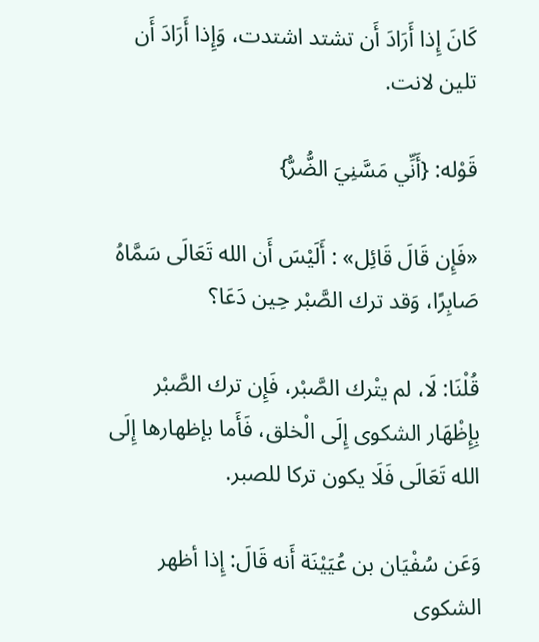كَانَ إِذا أَرَادَ أَن تشتد اشتدت، وَإِذا أَرَادَ أَن تلين لانت.

قَوْله: {أَنِّي مَسَّنِيَ الضُّرُّ}

«فَإِن قَالَ قَائِل» : أَلَيْسَ أَن الله تَعَالَى سَمَّاهُ صَابِرًا، وَقد ترك الصَّبْر حِين دَعَا؟

قُلْنَا: لَا، لم يتْرك الصَّبْر، فَإِن ترك الصَّبْر بِإِظْهَار الشكوى إِلَى الْخلق، فَأَما بإظهارها إِلَى الله تَعَالَى فَلَا يكون تركا للصبر.

وَعَن سُفْيَان بن عُيَيْنَة أَنه قَالَ: إِذا أظهر الشكوى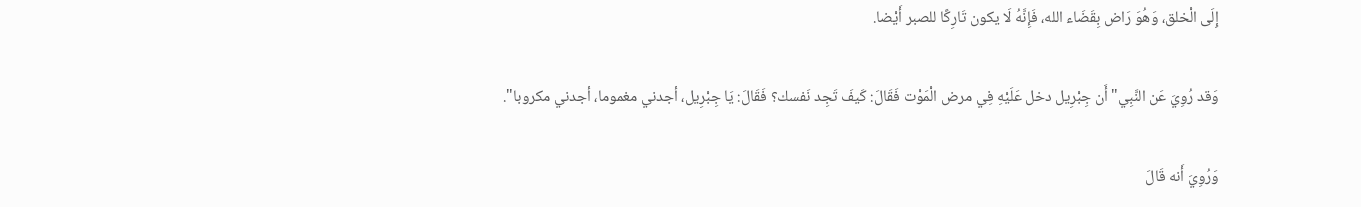إِلَى الْخلق، وَهُوَ رَاض بِقَضَاء الله، فَإِنَّهُ لَا يكون تَارِكًا للصبر أَيْضا.

وَقد رُوِيَ عَن النَّبِي"أَن جِبْرِيل دخل عَلَيْهِ فِي مرض الْمَوْت فَقَالَ: كَيفَ تَجِد نَفسك؟ فَقَالَ: يَا جِبْرِيل، أجدني مغموما، أجدني مكروبا".

وَرُوِيَ أَنه قَالَ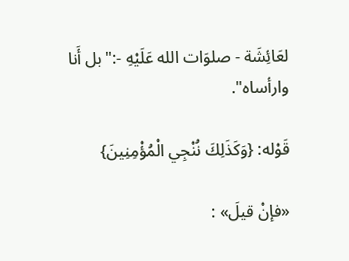لعَائِشَة - صلوَات الله عَلَيْهِ -:"بل أَنا وارأساه".

قَوْله: {وَكَذَلِكَ نُنْجِي الْمُؤْمِنِينَ}

«فإنْ قيلَ» :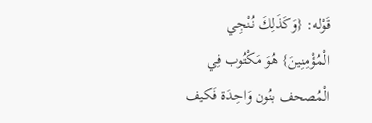قَوْله: {وَكَذَلِكَ نُنْجِي الْمُؤْمِنِينَ} هُوَ مَكْتُوب فِي الْمُصحف بنُون وَاحِدَة فَكيف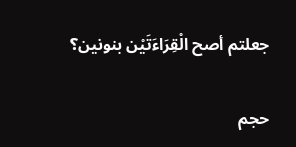جعلتم أصح الْقِرَاءَتَيْن بنونين؟

حجم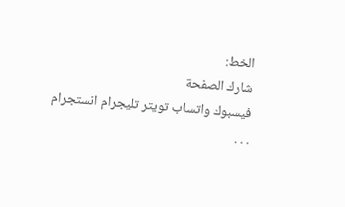الخط:
شارك الصفحة
فيسبوك واتساب تويتر تليجرام انستجرام
. . .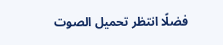فضلًا انتظر تحميل الصوت